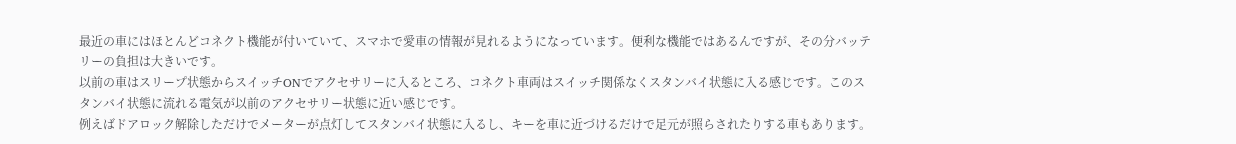最近の車にはほとんどコネクト機能が付いていて、スマホで愛車の情報が見れるようになっています。便利な機能ではあるんですが、その分バッテリーの負担は大きいです。
以前の車はスリープ状態からスイッチONでアクセサリーに入るところ、コネクト車両はスイッチ関係なくスタンバイ状態に入る感じです。このスタンバイ状態に流れる電気が以前のアクセサリー状態に近い感じです。
例えばドアロック解除しただけでメーターが点灯してスタンバイ状態に入るし、キーを車に近づけるだけで足元が照らされたりする車もあります。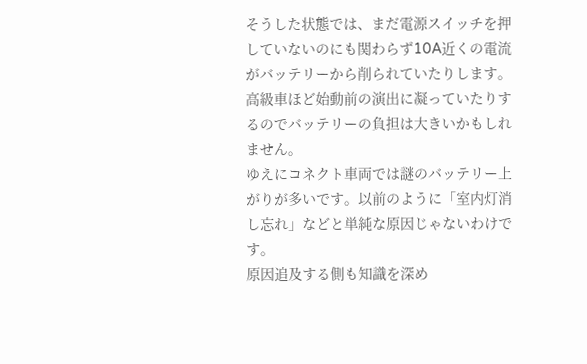そうした状態では、まだ電源スイッチを押していないのにも関わらず10A近くの電流がバッテリーから削られていたりします。高級車ほど始動前の演出に凝っていたりするのでバッテリーの負担は大きいかもしれません。
ゆえにコネクト車両では謎のバッテリー上がりが多いです。以前のように「室内灯消し忘れ」などと単純な原因じゃないわけです。
原因追及する側も知識を深め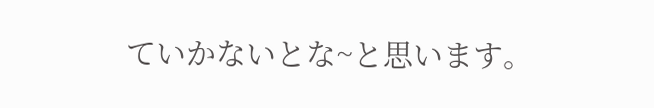ていかないとな~と思います。